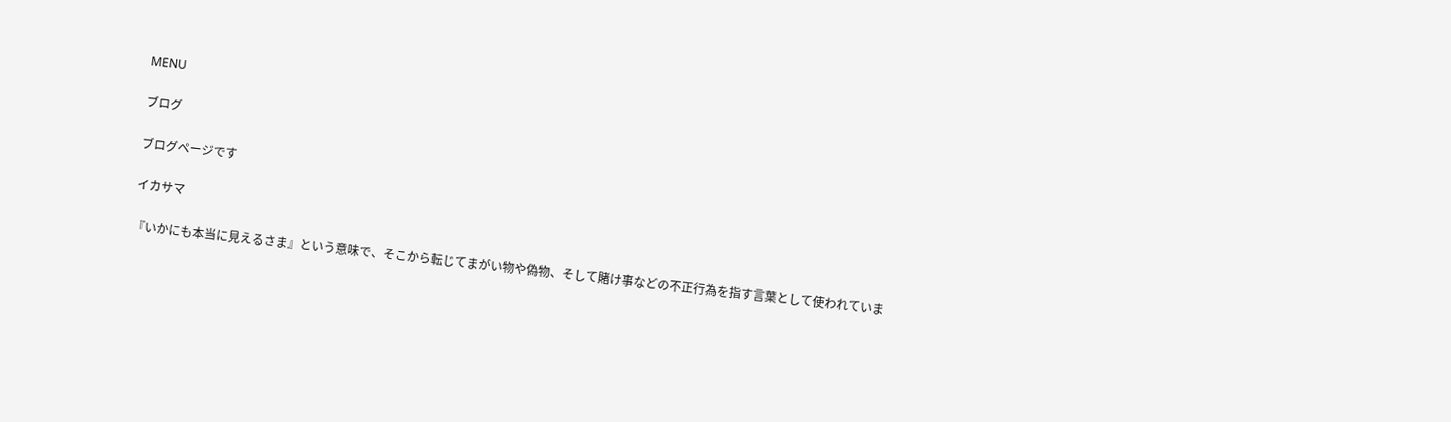MENU

ブログ

ブログページです

イカサマ

『いかにも本当に見えるさま』という意味で、そこから転じてまがい物や偽物、そして賭け事などの不正行為を指す言葉として使われていま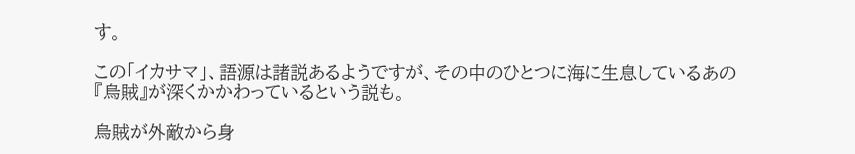す。

この「イカサマ」、語源は諸説あるようですが、その中のひとつに海に生息しているあの『烏賊』が深くかかわっているという説も。

烏賊が外敵から身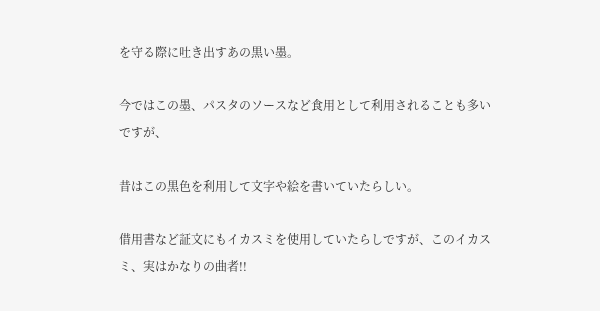を守る際に吐き出すあの黒い墨。

今ではこの墨、パスタのソースなど食用として利用されることも多いですが、

昔はこの黒色を利用して文字や絵を書いていたらしい。

借用書など証文にもイカスミを使用していたらしですが、このイカスミ、実はかなりの曲者!!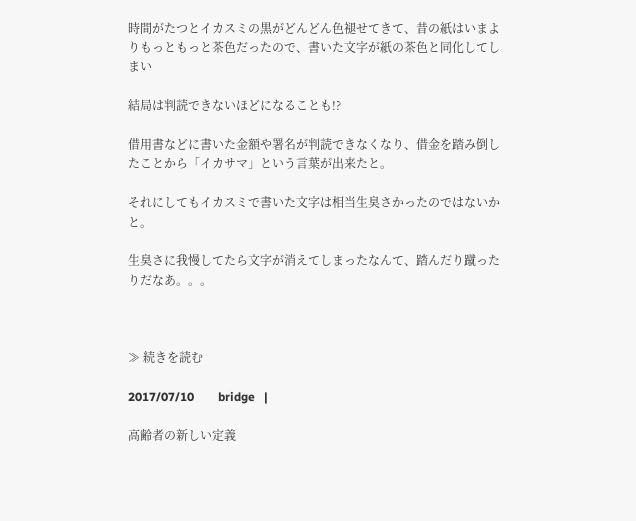時間がたつとイカスミの黒がどんどん色褪せてきて、昔の紙はいまよりもっともっと茶色だったので、書いた文字が紙の茶色と同化してしまい

結局は判読できないほどになることも!?

借用書などに書いた金額や署名が判読できなくなり、借金を踏み倒したことから「イカサマ」という言葉が出来たと。

それにしてもイカスミで書いた文字は相当生臭さかったのではないかと。

生臭さに我慢してたら文字が消えてしまったなんて、踏んだり蹴ったりだなあ。。。



≫ 続きを読む

2017/07/10        bridge   |

高齢者の新しい定義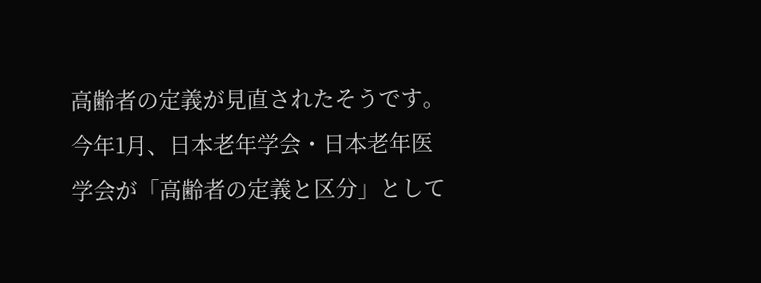高齢者の定義が見直されたそうです。
今年1月、日本老年学会・日本老年医学会が「高齢者の定義と区分」として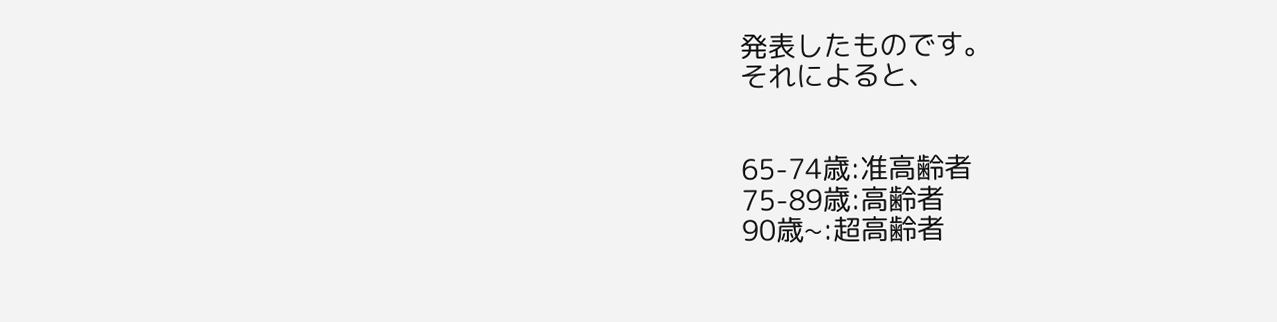発表したものです。
それによると、


65-74歳:准高齢者
75-89歳:高齢者
90歳~:超高齢者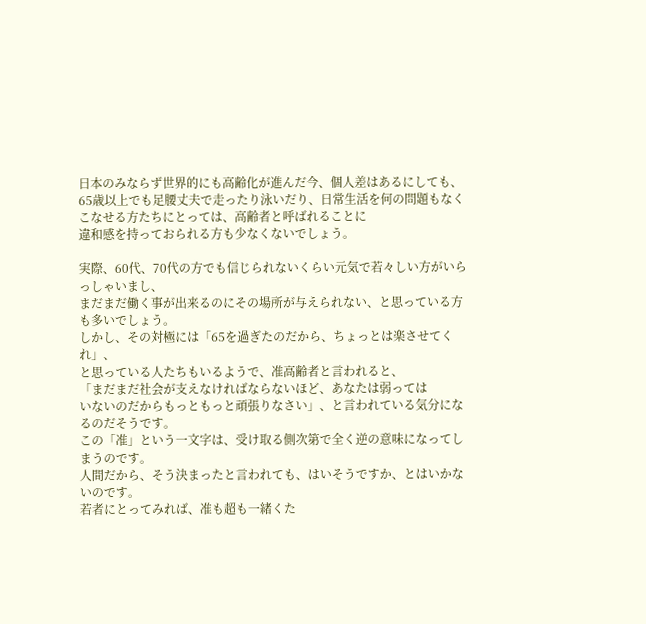日本のみならず世界的にも高齢化が進んだ今、個人差はあるにしても、
65歳以上でも足腰丈夫で走ったり泳いだり、日常生活を何の問題もなく
こなせる方たちにとっては、高齢者と呼ばれることに
違和感を持っておられる方も少なくないでしょう。

実際、60代、70代の方でも信じられないくらい元気で若々しい方がいらっしゃいまし、
まだまだ働く事が出来るのにその場所が与えられない、と思っている方も多いでしょう。
しかし、その対極には「65を過ぎたのだから、ちょっとは楽させてくれ」、
と思っている人たちもいるようで、准高齢者と言われると、
「まだまだ社会が支えなければならないほど、あなたは弱っては
いないのだからもっともっと頑張りなさい」、と言われている気分になるのだそうです。
この「准」という一文字は、受け取る側次第で全く逆の意味になってしまうのです。
人間だから、そう決まったと言われても、はいそうですか、とはいかないのです。
若者にとってみれば、准も超も一緒くた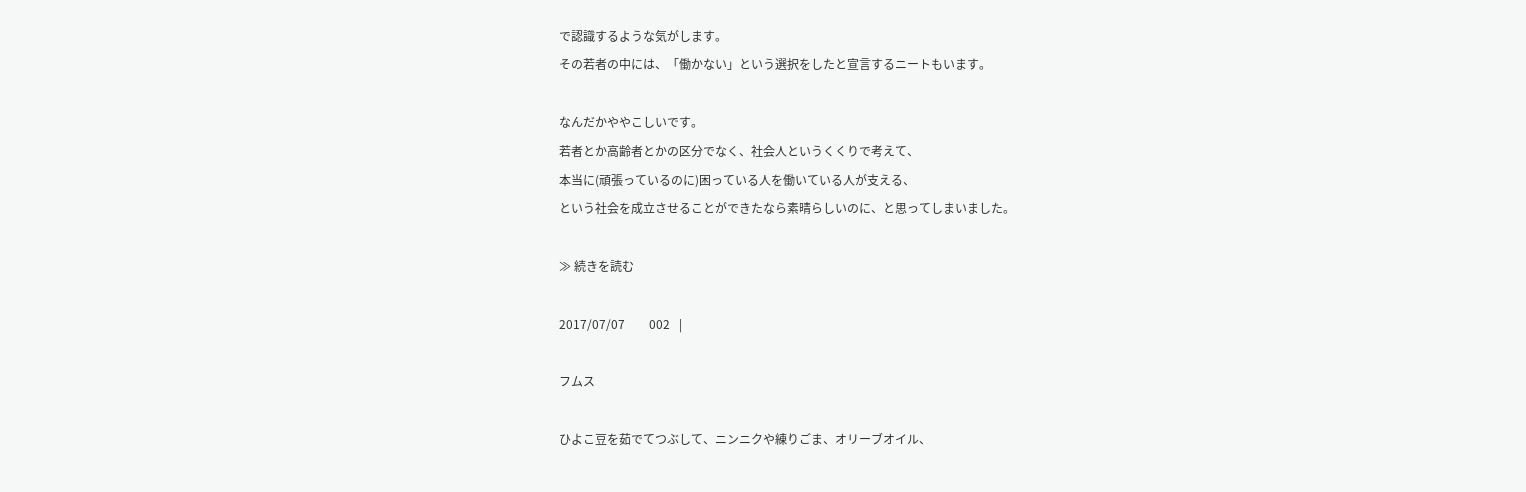で認識するような気がします。
その若者の中には、「働かない」という選択をしたと宣言するニートもいます。

なんだかややこしいです。
若者とか高齢者とかの区分でなく、社会人というくくりで考えて、
本当に(頑張っているのに)困っている人を働いている人が支える、
という社会を成立させることができたなら素晴らしいのに、と思ってしまいました。

≫ 続きを読む

2017/07/07        002   |

フムス

ひよこ豆を茹でてつぶして、ニンニクや練りごま、オリーブオイル、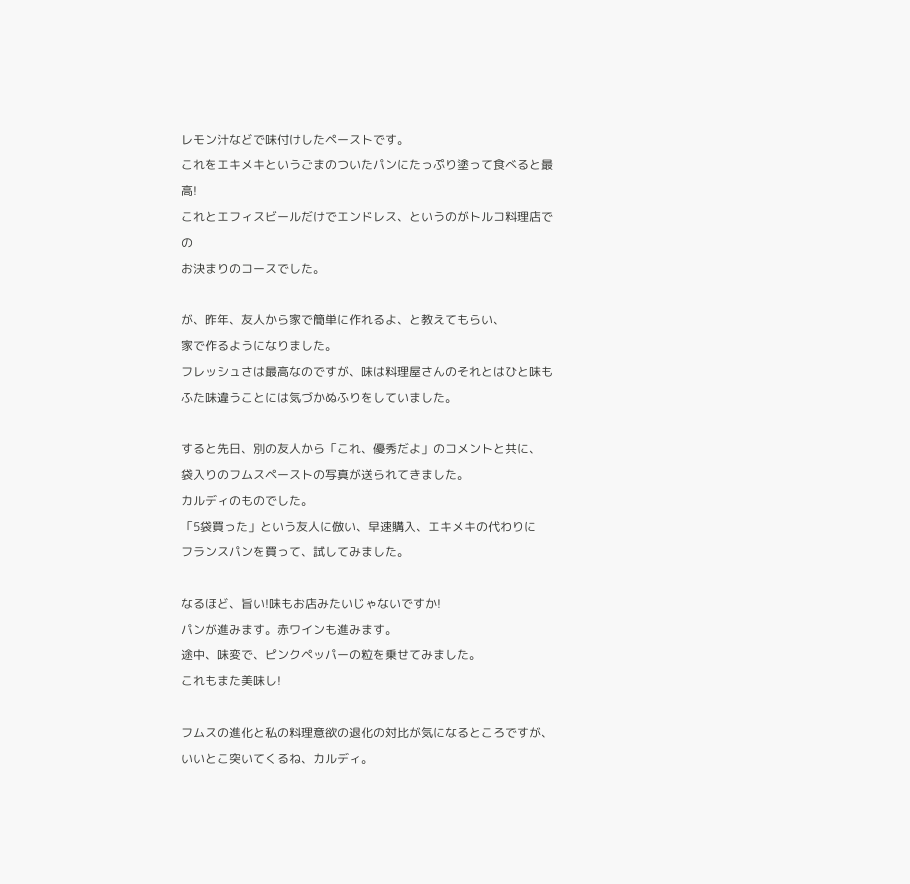レモン汁などで味付けしたペーストです。
これをエキメキというごまのついたパンにたっぷり塗って食べると最高!
これとエフィスビールだけでエンドレス、というのがトルコ料理店での
お決まりのコースでした。

が、昨年、友人から家で簡単に作れるよ、と教えてもらい、
家で作るようになりました。
フレッシュさは最高なのですが、味は料理屋さんのそれとはひと味も
ふた味違うことには気づかぬふりをしていました。

すると先日、別の友人から「これ、優秀だよ」のコメントと共に、
袋入りのフムスペーストの写真が送られてきました。
カルディのものでした。
「5袋買った」という友人に倣い、早速購入、エキメキの代わりに
フランスパンを買って、試してみました。

なるほど、旨い!味もお店みたいじゃないですか!
パンが進みます。赤ワインも進みます。
途中、味変で、ピンクペッパーの粒を乗せてみました。
これもまた美味し!

フムスの進化と私の料理意欲の退化の対比が気になるところですが、
いいとこ突いてくるね、カルディ。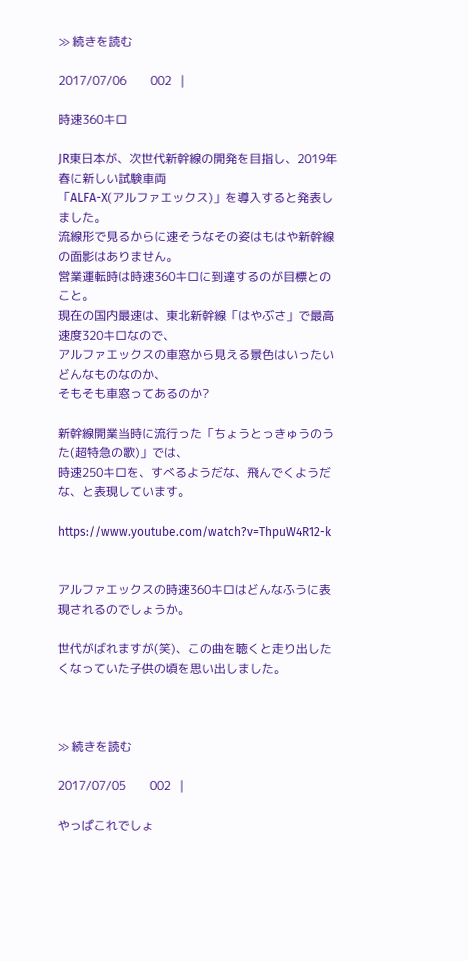≫ 続きを読む

2017/07/06        002   |

時速360キロ

JR東日本が、次世代新幹線の開発を目指し、2019年春に新しい試験車両
「ALFA-X(アルファエックス)」を導入すると発表しました。
流線形で見るからに速そうなその姿はもはや新幹線の面影はありません。
営業運転時は時速360キロに到達するのが目標とのこと。
現在の国内最速は、東北新幹線「はやぶさ」で最高速度320キロなので、
アルファエックスの車窓から見える景色はいったいどんなものなのか、
そもそも車窓ってあるのか?

新幹線開業当時に流行った「ちょうとっきゅうのうた(超特急の歌)」では、
時速250キロを、すべるようだな、飛んでくようだな、と表現しています。

https://www.youtube.com/watch?v=ThpuW4R12-k


アルファエックスの時速360キロはどんなふうに表現されるのでしょうか。

世代がばれますが(笑)、この曲を聴くと走り出したくなっていた子供の頃を思い出しました。



≫ 続きを読む

2017/07/05        002   |

やっぱこれでしょ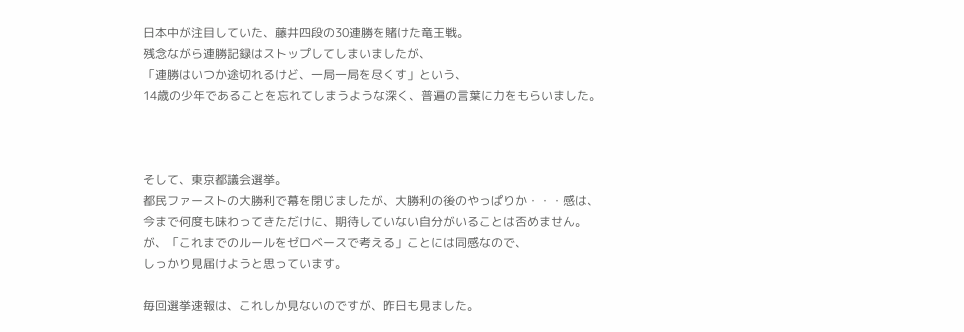日本中が注目していた、藤井四段の30連勝を賭けた竜王戦。
残念ながら連勝記録はストップしてしまいましたが、
「連勝はいつか途切れるけど、一局一局を尽くす」という、
14歳の少年であることを忘れてしまうような深く、普遍の言葉に力をもらいました。



そして、東京都議会選挙。
都民ファーストの大勝利で幕を閉じましたが、大勝利の後のやっぱりか・・・感は、
今まで何度も味わってきただけに、期待していない自分がいることは否めません。
が、「これまでのルールをゼロベースで考える」ことには同感なので、
しっかり見届けようと思っています。

毎回選挙速報は、これしか見ないのですが、昨日も見ました。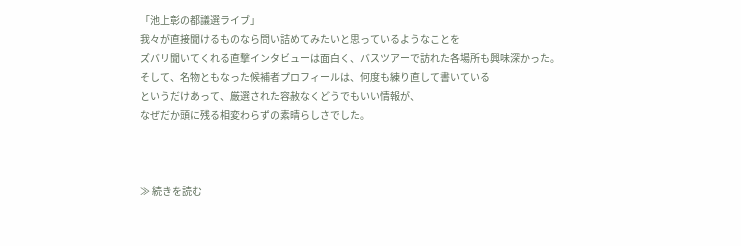「池上彰の都議選ライブ」
我々が直接聞けるものなら問い詰めてみたいと思っているようなことを
ズバリ聞いてくれる直撃インタビューは面白く、バスツアーで訪れた各場所も興味深かった。
そして、名物ともなった候補者プロフィールは、何度も練り直して書いている
というだけあって、厳選された容赦なくどうでもいい情報が、
なぜだか頭に残る相変わらずの素晴らしさでした。



≫ 続きを読む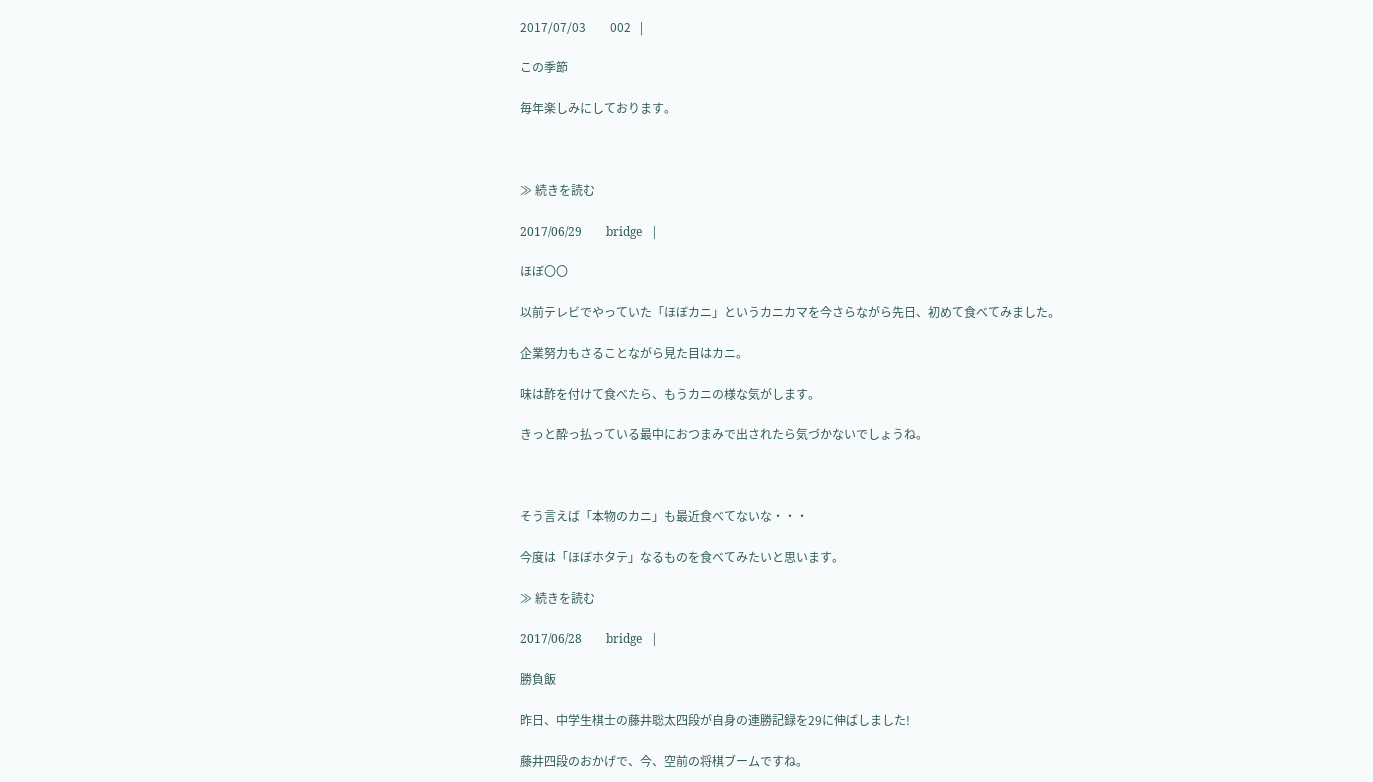2017/07/03        002   |

この季節

毎年楽しみにしております。



≫ 続きを読む

2017/06/29        bridge   |

ほぼ〇〇

以前テレビでやっていた「ほぼカニ」というカニカマを今さらながら先日、初めて食べてみました。

企業努力もさることながら見た目はカニ。

味は酢を付けて食べたら、もうカニの様な気がします。

きっと酔っ払っている最中におつまみで出されたら気づかないでしょうね。



そう言えば「本物のカニ」も最近食べてないな・・・

今度は「ほぼホタテ」なるものを食べてみたいと思います。

≫ 続きを読む

2017/06/28        bridge   |

勝負飯

昨日、中学生棋士の藤井聡太四段が自身の連勝記録を29に伸ばしました!

藤井四段のおかげで、今、空前の将棋ブームですね。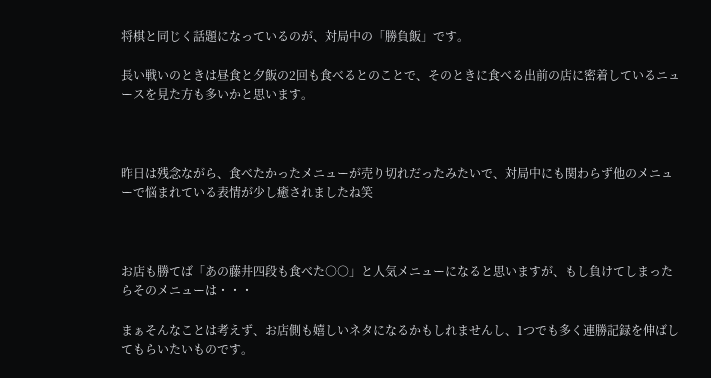将棋と同じく話題になっているのが、対局中の「勝負飯」です。

長い戦いのときは昼食と夕飯の2回も食べるとのことで、そのときに食べる出前の店に密着しているニュースを見た方も多いかと思います。



昨日は残念ながら、食べたかったメニューが売り切れだったみたいで、対局中にも関わらず他のメニューで悩まれている表情が少し癒されましたね笑



お店も勝てば「あの藤井四段も食べた○○」と人気メニューになると思いますが、もし負けてしまったらそのメニューは・・・

まぁそんなことは考えず、お店側も嬉しいネタになるかもしれませんし、1つでも多く連勝記録を伸ばしてもらいたいものです。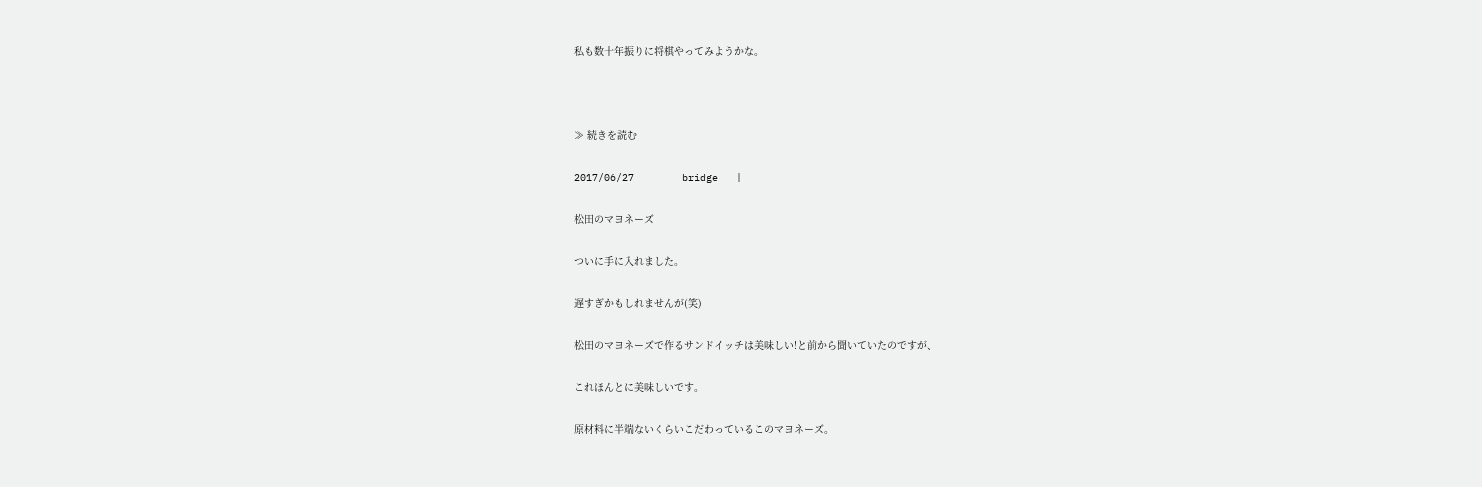私も数十年振りに将棋やってみようかな。



≫ 続きを読む

2017/06/27        bridge   |

松田のマヨネーズ

ついに手に入れました。

遅すぎかもしれませんが(笑)

松田のマヨネーズで作るサンドイッチは美味しい!と前から聞いていたのですが、

これほんとに美味しいです。

原材料に半端ないくらいこだわっているこのマヨネーズ。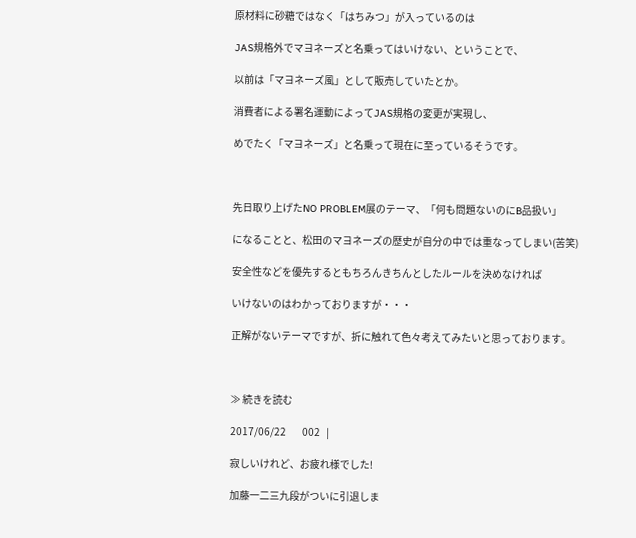原材料に砂糖ではなく「はちみつ」が入っているのは

JAS規格外でマヨネーズと名乗ってはいけない、ということで、

以前は「マヨネーズ風」として販売していたとか。

消費者による署名運動によってJAS規格の変更が実現し、

めでたく「マヨネーズ」と名乗って現在に至っているそうです。



先日取り上げたNO PROBLEM展のテーマ、「何も問題ないのにB品扱い」

になることと、松田のマヨネーズの歴史が自分の中では重なってしまい(苦笑)

安全性などを優先するともちろんきちんとしたルールを決めなければ

いけないのはわかっておりますが・・・

正解がないテーマですが、折に触れて色々考えてみたいと思っております。



≫ 続きを読む

2017/06/22        002   |

寂しいけれど、お疲れ様でした!

加藤一二三九段がついに引退しま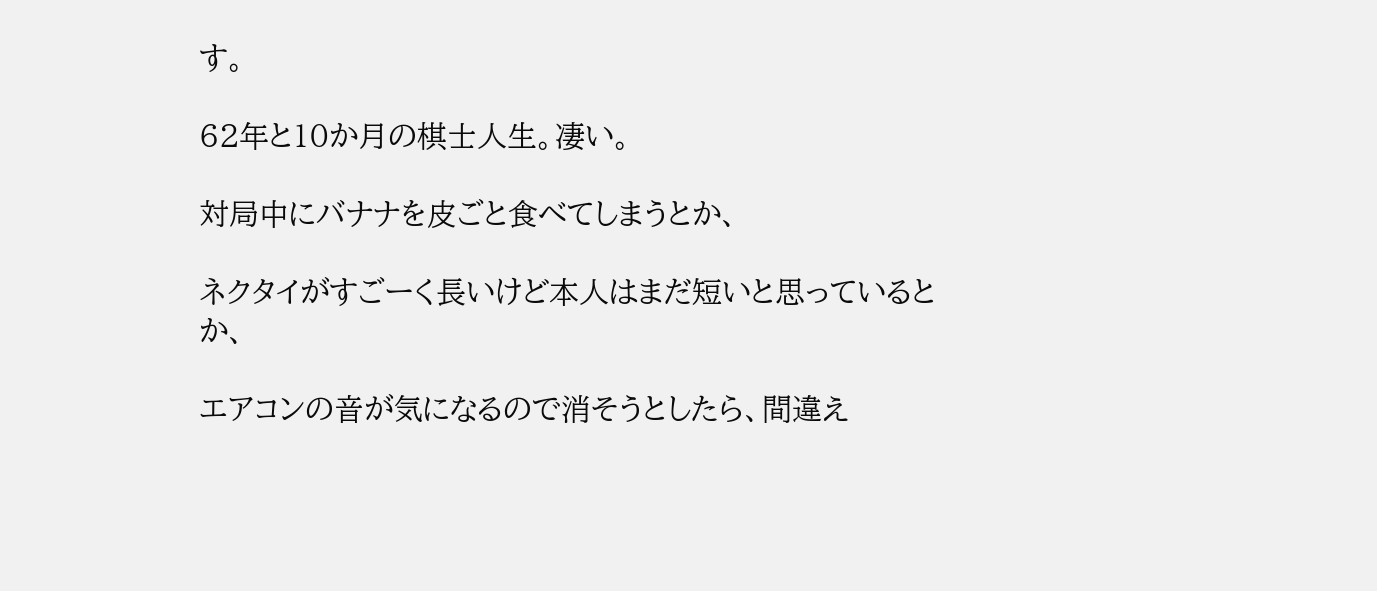す。

62年と10か月の棋士人生。凄い。

対局中にバナナを皮ごと食べてしまうとか、

ネクタイがすごーく長いけど本人はまだ短いと思っているとか、

エアコンの音が気になるので消そうとしたら、間違え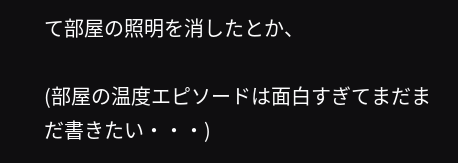て部屋の照明を消したとか、

(部屋の温度エピソードは面白すぎてまだまだ書きたい・・・)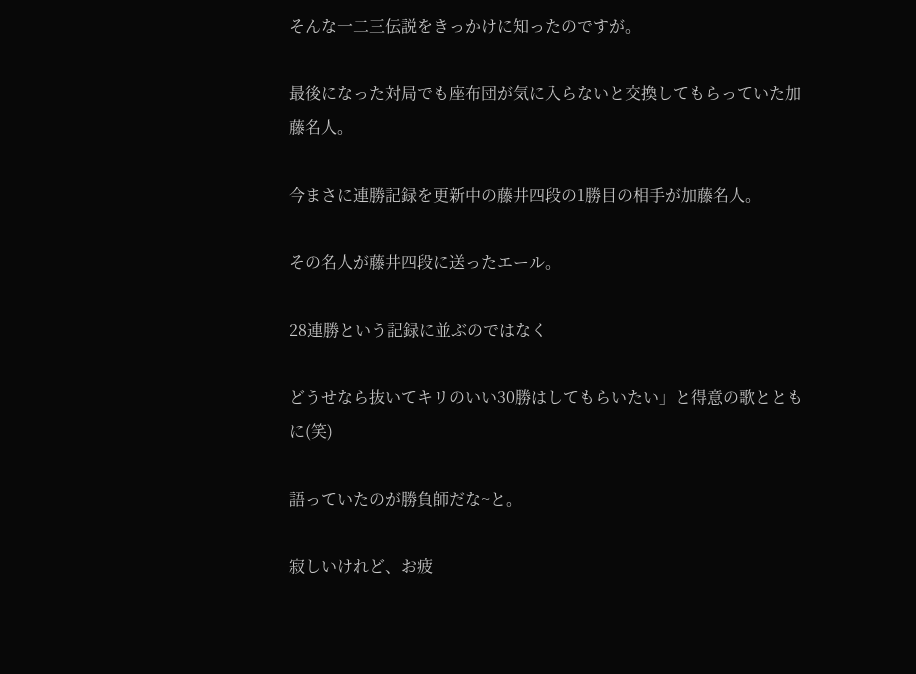そんな一二三伝説をきっかけに知ったのですが。

最後になった対局でも座布団が気に入らないと交換してもらっていた加藤名人。

今まさに連勝記録を更新中の藤井四段の1勝目の相手が加藤名人。

その名人が藤井四段に送ったエール。

28連勝という記録に並ぶのではなく

どうせなら抜いてキリのいい30勝はしてもらいたい」と得意の歌とともに(笑)

語っていたのが勝負師だな~と。

寂しいけれど、お疲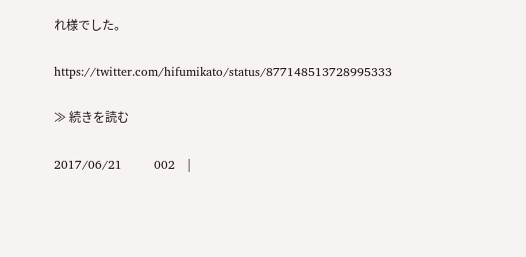れ様でした。

https://twitter.com/hifumikato/status/877148513728995333

≫ 続きを読む

2017/06/21        002   |